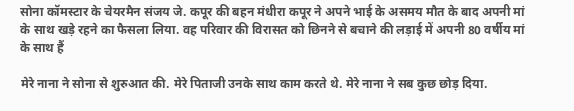सोना कॉमस्टार के चेयरमैन संजय जे. कपूर की बहन मंधीरा कपूर ने अपने भाई के असमय मौत के बाद अपनी मां के साथ खड़े रहने का फैसला लिया. वह परिवार की विरासत को छिनने से बचाने की लड़ाई में अपनी 80 वर्षीय मां के साथ हैं

मेरे नाना ने सोना से शुरुआत की. मेरे पिताजी उनके साथ काम करते थे. मेरे नाना ने सब कुछ छोड़ दिया.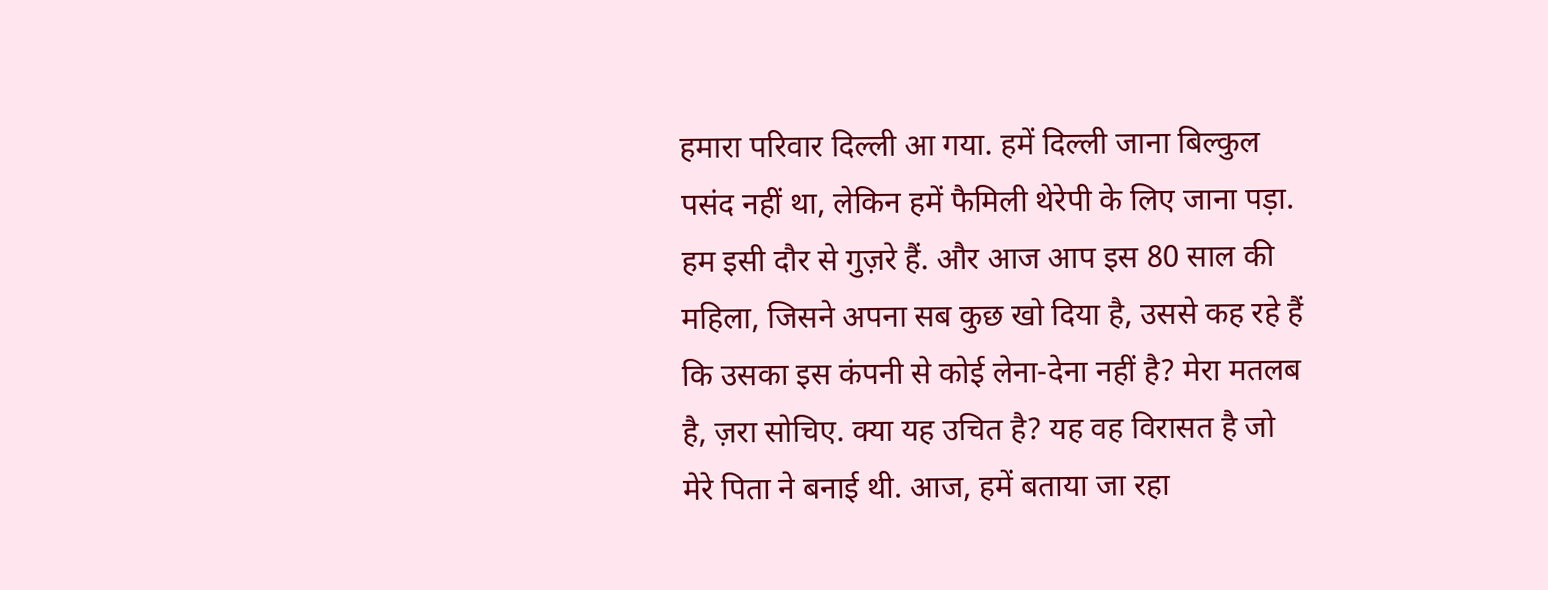हमारा परिवार दिल्ली आ गया. हमें दिल्ली जाना बिल्कुल पसंद नहीं था, लेकिन हमें फैमिली थेरेपी के लिए जाना पड़ा. हम इसी दौर से गुज़रे हैं. और आज आप इस 80 साल की महिला, जिसने अपना सब कुछ खो दिया है, उससे कह रहे हैं कि उसका इस कंपनी से कोई लेना-देना नहीं है? मेरा मतलब है, ज़रा सोचिए. क्या यह उचित है? यह वह विरासत है जो मेरे पिता ने बनाई थी. आज, हमें बताया जा रहा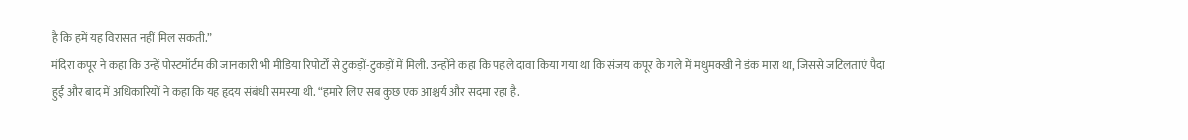है कि हमें यह विरासत नहीं मिल सकती.”
मंदिरा कपूर ने कहा कि उन्हें पोस्टमॉर्टम की जानकारी भी मीडिया रिपोर्टों से टुकड़ों-टुकड़ों में मिली. उन्होंने कहा कि पहले दावा किया गया था कि संजय कपूर के गले में मधुमक्खी ने डंक मारा था, जिससे जटिलताएं पैदा हुईं और बाद में अधिकारियों ने कहा कि यह हृदय संबंधी समस्या थी. “हमारे लिए सब कुछ एक आश्चर्य और सदमा रहा है.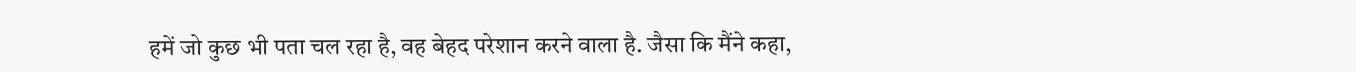हमें जो कुछ भी पता चल रहा है, वह बेहद परेशान करने वाला है. जैसा कि मैंने कहा,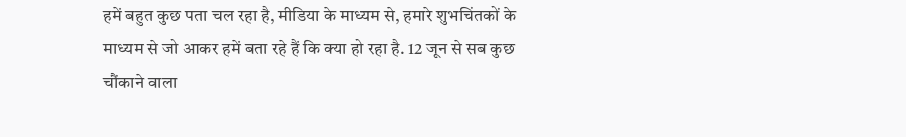हमें बहुत कुछ पता चल रहा है, मीडिया के माध्यम से, हमारे शुभचिंतकों के माध्यम से जो आकर हमें बता रहे हैं कि क्या हो रहा है. 12 जून से सब कुछ चौंकाने वाला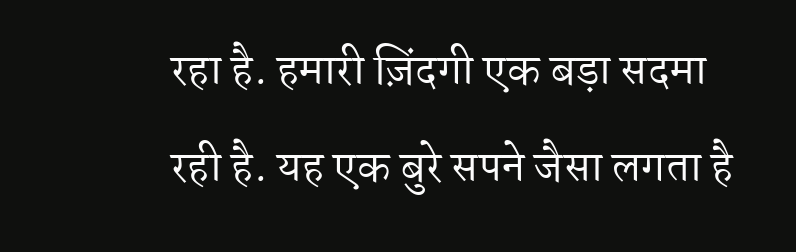रहा है. हमारी ज़िंदगी एक बड़ा सदमा रही है. यह एक बुरे सपने जैसा लगता है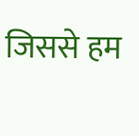जिससे हम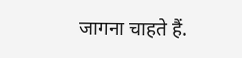जागना चाहते हैं.